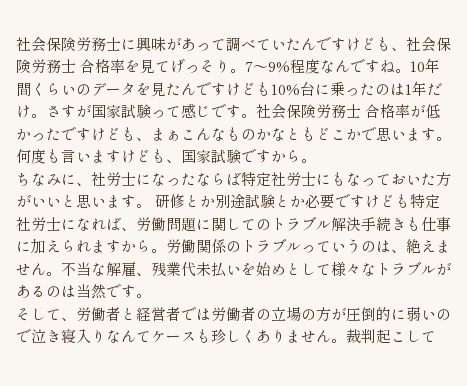社会保険労務士に興味があって調べていたんですけども、社会保険労務士 合格率を見てげっそり。7〜9%程度なんですね。10年間くらいのデータを見たんですけども10%台に乗ったのは1年だけ。さすが国家試験って感じです。社会保険労務士 合格率が低かったですけども、まぁこんなものかなともどこかで思います。何度も言いますけども、国家試験ですから。
ちなみに、社労士になったならば特定社労士にもなっておいた方がいいと思います。 研修とか別途試験とか必要ですけども特定社労士になれば、労働問題に関してのトラブル解決手続きも仕事に加えられますから。労働関係のトラブルっていうのは、絶えません。不当な解雇、残業代未払いを始めとして様々なトラブルがあるのは当然です。
そして、労働者と経営者では労働者の立場の方が圧倒的に弱いので泣き寝入りなんてケースも珍しくありません。裁判起こして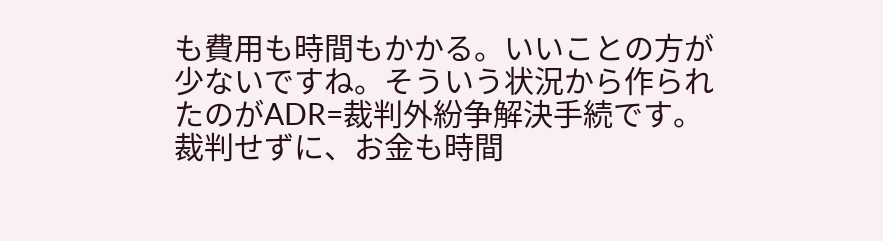も費用も時間もかかる。いいことの方が少ないですね。そういう状況から作られたのがADR=裁判外紛争解決手続です。裁判せずに、お金も時間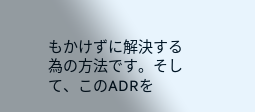もかけずに解決する為の方法です。そして、このADRを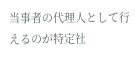当事者の代理人として行えるのが特定社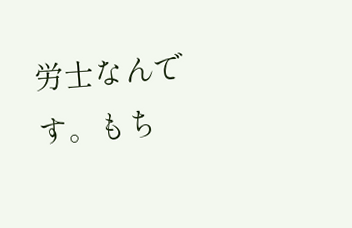労士なんです。もち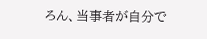ろん、当事者が自分で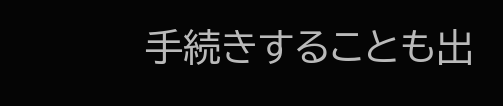手続きすることも出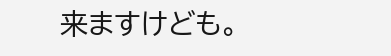来ますけども。